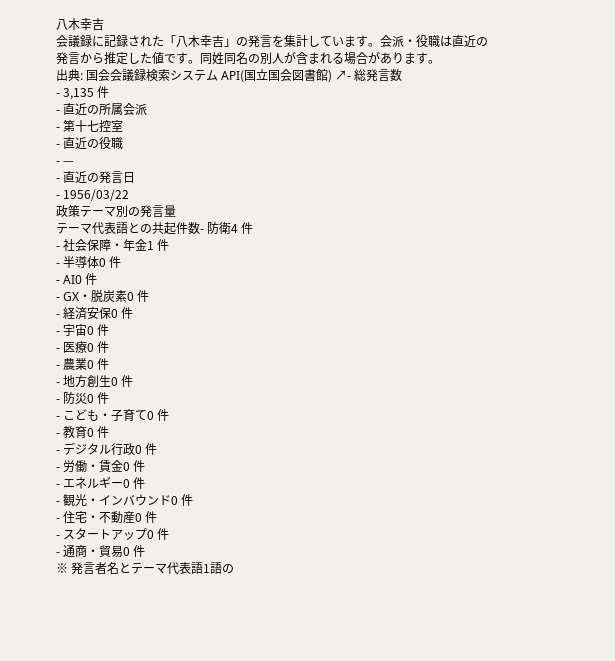八木幸吉
会議録に記録された「八木幸吉」の発言を集計しています。会派・役職は直近の発言から推定した値です。同姓同名の別人が含まれる場合があります。
出典: 国会会議録検索システム API(国立国会図書館) ↗- 総発言数
- 3,135 件
- 直近の所属会派
- 第十七控室
- 直近の役職
- —
- 直近の発言日
- 1956/03/22
政策テーマ別の発言量
テーマ代表語との共起件数- 防衛4 件
- 社会保障・年金1 件
- 半導体0 件
- AI0 件
- GX・脱炭素0 件
- 経済安保0 件
- 宇宙0 件
- 医療0 件
- 農業0 件
- 地方創生0 件
- 防災0 件
- こども・子育て0 件
- 教育0 件
- デジタル行政0 件
- 労働・賃金0 件
- エネルギー0 件
- 観光・インバウンド0 件
- 住宅・不動産0 件
- スタートアップ0 件
- 通商・貿易0 件
※ 発言者名とテーマ代表語1語の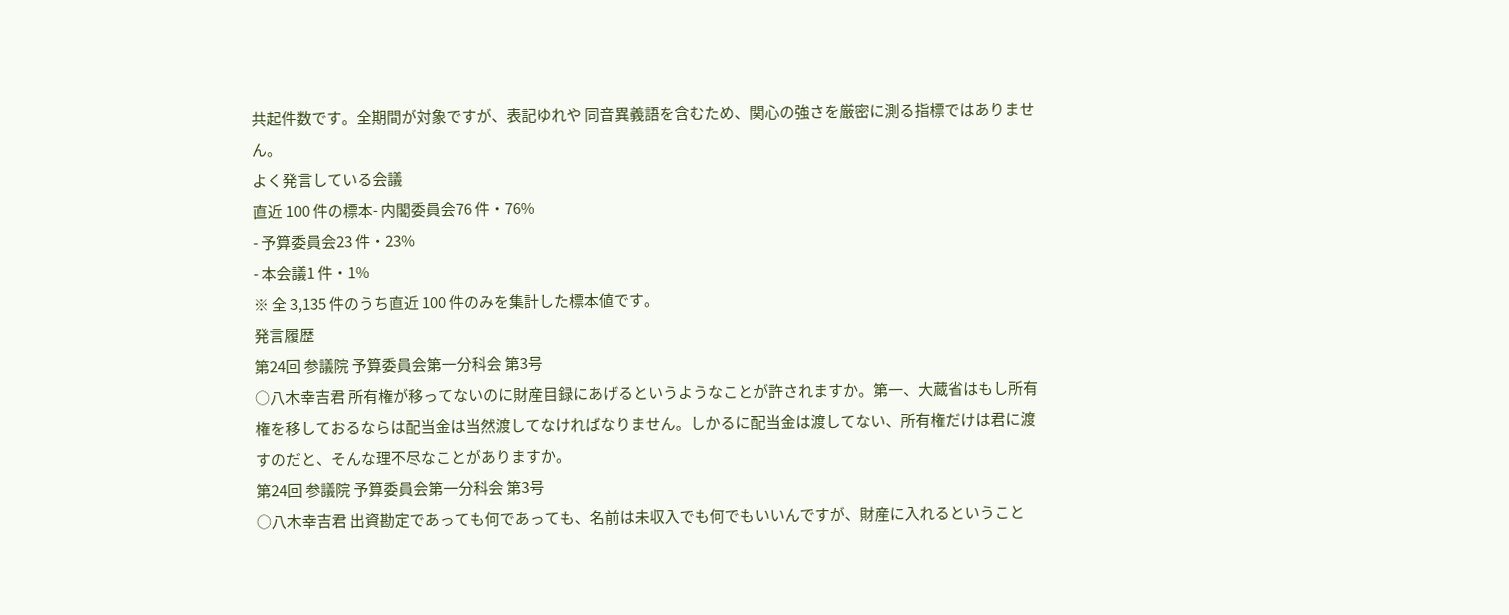共起件数です。全期間が対象ですが、表記ゆれや 同音異義語を含むため、関心の強さを厳密に測る指標ではありません。
よく発言している会議
直近 100 件の標本- 内閣委員会76 件・76%
- 予算委員会23 件・23%
- 本会議1 件・1%
※ 全 3,135 件のうち直近 100 件のみを集計した標本値です。
発言履歴
第24回 参議院 予算委員会第一分科会 第3号
○八木幸吉君 所有権が移ってないのに財産目録にあげるというようなことが許されますか。第一、大蔵省はもし所有権を移しておるならは配当金は当然渡してなければなりません。しかるに配当金は渡してない、所有権だけは君に渡すのだと、そんな理不尽なことがありますか。
第24回 参議院 予算委員会第一分科会 第3号
○八木幸吉君 出資勘定であっても何であっても、名前は未収入でも何でもいいんですが、財産に入れるということ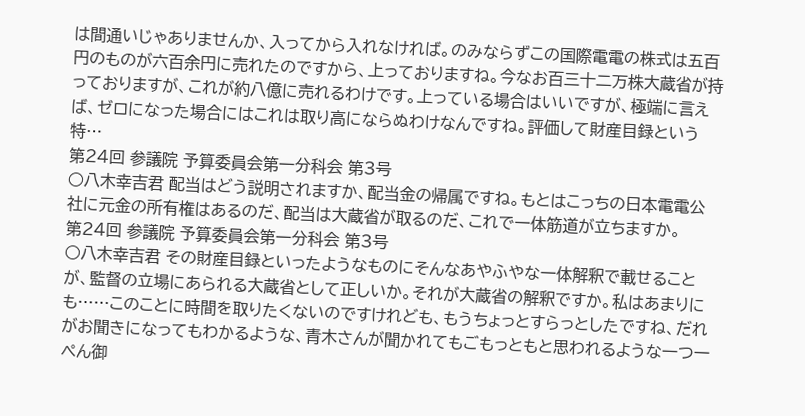は間通いじゃありませんか、入ってから入れなければ。のみならずこの国際電電の株式は五百円のものが六百余円に売れたのですから、上っておりますね。今なお百三十二万株大蔵省が持っておりますが、これが約八億に売れるわけです。上っている場合はいいですが、極端に言えば、ゼロになった場合にはこれは取り高にならぬわけなんですね。評価して財産目録という特…
第24回 参議院 予算委員会第一分科会 第3号
○八木幸吉君 配当はどう説明されますか、配当金の帰属ですね。もとはこっちの日本電電公社に元金の所有権はあるのだ、配当は大蔵省が取るのだ、これで一体筋道が立ちますか。
第24回 参議院 予算委員会第一分科会 第3号
○八木幸吉君 その財産目録といったようなものにそんなあやふやな一体解釈で載せることが、監督の立場にあられる大蔵省として正しいか。それが大蔵省の解釈ですか。私はあまりにも……このことに時間を取りたくないのですけれども、もうちょっとすらっとしたですね、だれがお聞きになってもわかるような、青木さんが聞かれてもごもっともと思われるような一つ一ぺん御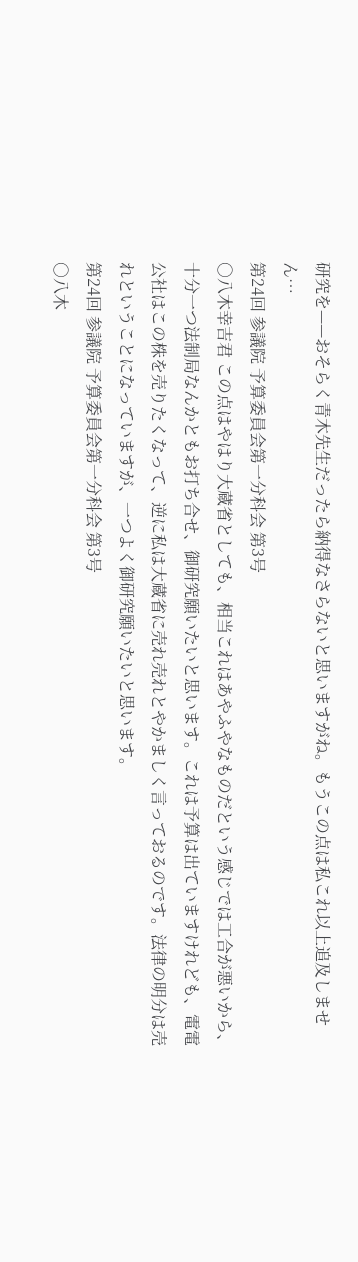研究を——おそらく青木先生だったら納得なさらないと思いますがね。もうこの点は私これ以上追及しません…
第24回 参議院 予算委員会第一分科会 第3号
○八木幸吉君 この点はやはり大蔵省としても、相当これはあやふやなものだという感じでは工合が悪いから、十分一つ法制局なんかともお打ち合せ、御研究願いたいと思います。これは予算は出ていますけれども、電電公社はこの株を売りたくなって、逆に私は大蔵省に売れ売れとやかましく言っておるのです。法律の明分は売れということになっていますが、一つよく御研究願いたいと思います。
第24回 参議院 予算委員会第一分科会 第3号
○八木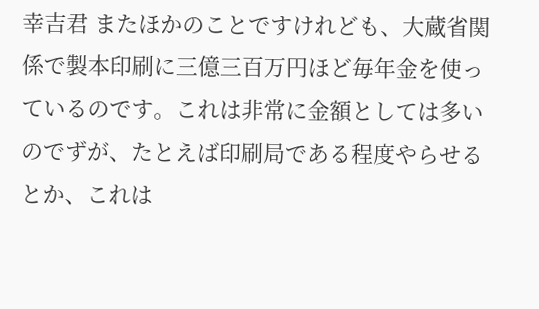幸吉君 またほかのことですけれども、大蔵省関係で製本印刷に三億三百万円ほど毎年金を使っているのです。これは非常に金額としては多いのでずが、たとえば印刷局である程度やらせるとか、これは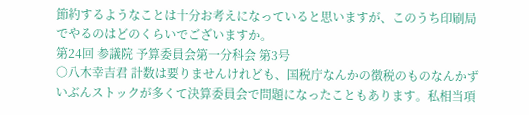節約するようなことは十分お考えになっていると思いますが、このうち印刷局でやるのはどのくらいでございますか。
第24回 参議院 予算委員会第一分科会 第3号
○八木幸吉君 計数は要りませんけれども、国税庁なんかの徴税のものなんかずいぶんストックが多くて決算委員会で問題になったこともあります。私相当項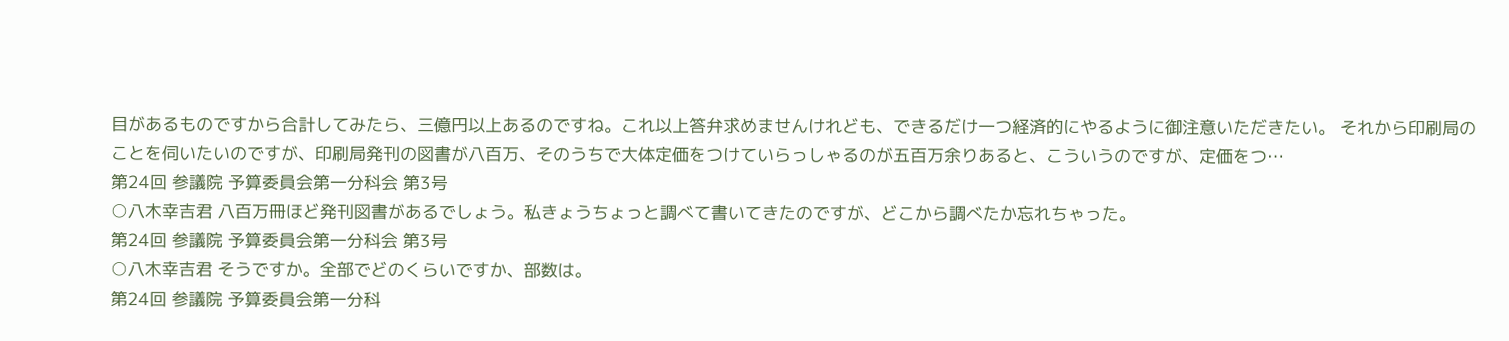目があるものですから合計してみたら、三億円以上あるのですね。これ以上答弁求めませんけれども、できるだけ一つ経済的にやるように御注意いただきたい。 それから印刷局のことを伺いたいのですが、印刷局発刊の図書が八百万、そのうちで大体定価をつけていらっしゃるのが五百万余りあると、こういうのですが、定価をつ…
第24回 参議院 予算委員会第一分科会 第3号
○八木幸吉君 八百万冊ほど発刊図書があるでしょう。私きょうちょっと調べて書いてきたのですが、どこから調べたか忘れちゃった。
第24回 参議院 予算委員会第一分科会 第3号
○八木幸吉君 そうですか。全部でどのくらいですか、部数は。
第24回 参議院 予算委員会第一分科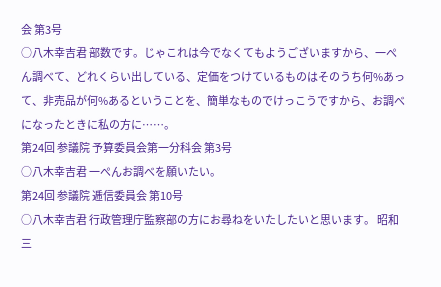会 第3号
○八木幸吉君 部数です。じゃこれは今でなくてもようございますから、一ぺん調べて、どれくらい出している、定価をつけているものはそのうち何%あって、非売品が何%あるということを、簡単なものでけっこうですから、お調べになったときに私の方に……。
第24回 参議院 予算委員会第一分科会 第3号
○八木幸吉君 一ぺんお調べを願いたい。
第24回 参議院 逓信委員会 第10号
○八木幸吉君 行政管理庁監察部の方にお尋ねをいたしたいと思います。 昭和三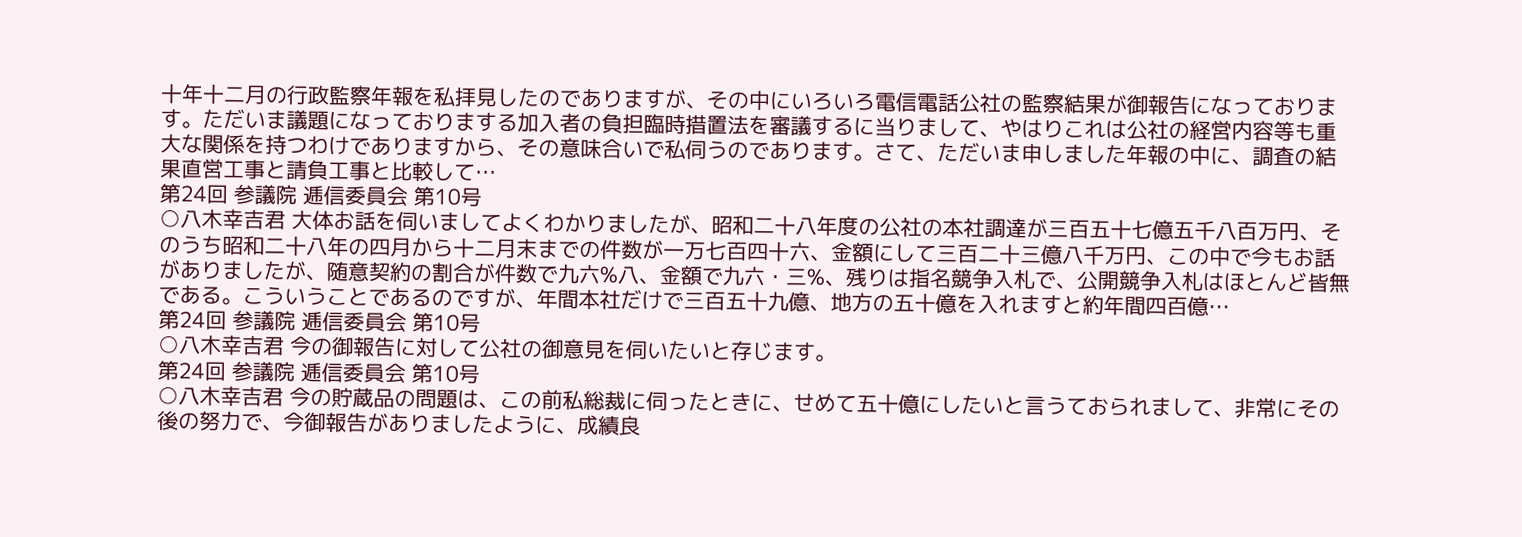十年十二月の行政監察年報を私拝見したのでありますが、その中にいろいろ電信電話公社の監察結果が御報告になっております。ただいま議題になっておりまする加入者の負担臨時措置法を審議するに当りまして、やはりこれは公社の経営内容等も重大な関係を持つわけでありますから、その意味合いで私伺うのであります。さて、ただいま申しました年報の中に、調査の結果直営工事と請負工事と比較して…
第24回 参議院 逓信委員会 第10号
○八木幸吉君 大体お話を伺いましてよくわかりましたが、昭和二十八年度の公社の本社調達が三百五十七億五千八百万円、そのうち昭和二十八年の四月から十二月末までの件数が一万七百四十六、金額にして三百二十三億八千万円、この中で今もお話がありましたが、随意契約の割合が件数で九六%八、金額で九六・三%、残りは指名競争入札で、公開競争入札はほとんど皆無である。こういうことであるのですが、年間本社だけで三百五十九億、地方の五十億を入れますと約年間四百億…
第24回 参議院 逓信委員会 第10号
○八木幸吉君 今の御報告に対して公社の御意見を伺いたいと存じます。
第24回 参議院 逓信委員会 第10号
○八木幸吉君 今の貯蔵品の問題は、この前私総裁に伺ったときに、せめて五十億にしたいと言うておられまして、非常にその後の努力で、今御報告がありましたように、成績良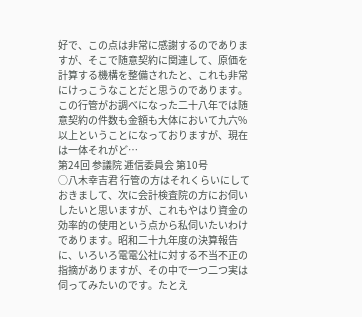好で、この点は非常に感謝するのでありますが、そこで随意契約に関連して、原価を計算する機構を整備されたと、これも非常にけっこうなことだと思うのであります。この行管がお調べになった二十八年では随意契約の件数も金額も大体において九六%以上ということになっておりますが、現在は一体それがど…
第24回 参議院 逓信委員会 第10号
○八木幸吉君 行管の方はそれくらいにしておきまして、次に会計検査院の方にお伺いしたいと思いますが、これもやはり資金の効率的の使用という点から私伺いたいわけであります。昭和二十九年度の決算報告に、いろいろ電電公社に対する不当不正の指摘がありますが、その中で一つ二つ実は伺ってみたいのです。たとえ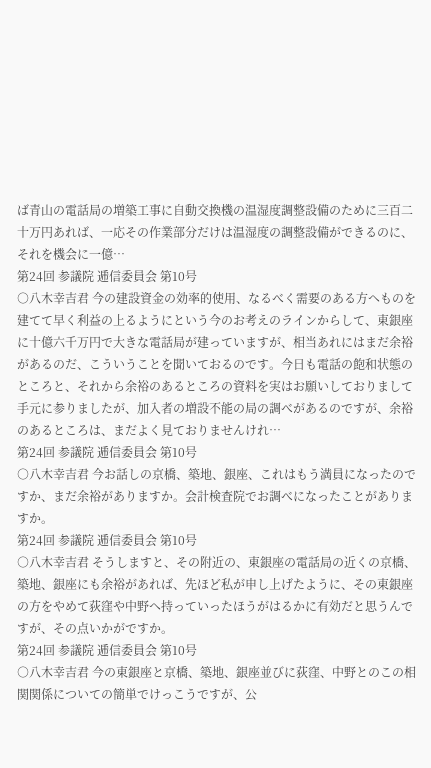ば青山の電話局の増築工事に自動交換機の温湿度調整設備のために三百二十万円あれば、一応その作業部分だけは温湿度の調整設備ができるのに、それを機会に一億…
第24回 参議院 逓信委員会 第10号
○八木幸吉君 今の建設資金の効率的使用、なるべく需要のある方へものを建てて早く利益の上るようにという今のお考えのラインからして、東銀座に十億六千万円で大きな電話局が建っていますが、相当あれにはまだ余裕があるのだ、こういうことを聞いておるのです。今日も電話の飽和状態のところと、それから余裕のあるところの資料を実はお願いしておりまして手元に参りましたが、加入者の増設不能の局の調べがあるのですが、余裕のあるところは、まだよく見ておりませんけれ…
第24回 参議院 逓信委員会 第10号
○八木幸吉君 今お話しの京橋、築地、銀座、これはもう満員になったのですか、まだ余裕がありますか。会計検査院でお調べになったことがありますか。
第24回 参議院 逓信委員会 第10号
○八木幸吉君 そうしますと、その附近の、東銀座の電話局の近くの京橋、築地、銀座にも余裕があれば、先ほど私が申し上げたように、その東銀座の方をやめて荻窪や中野へ持っていったほうがはるかに有効だと思うんですが、その点いかがですか。
第24回 参議院 逓信委員会 第10号
○八木幸吉君 今の東銀座と京橋、築地、銀座並びに荻窪、中野とのこの相関関係についての簡単でけっこうですが、公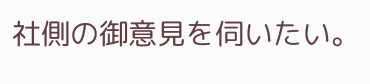社側の御意見を伺いたい。